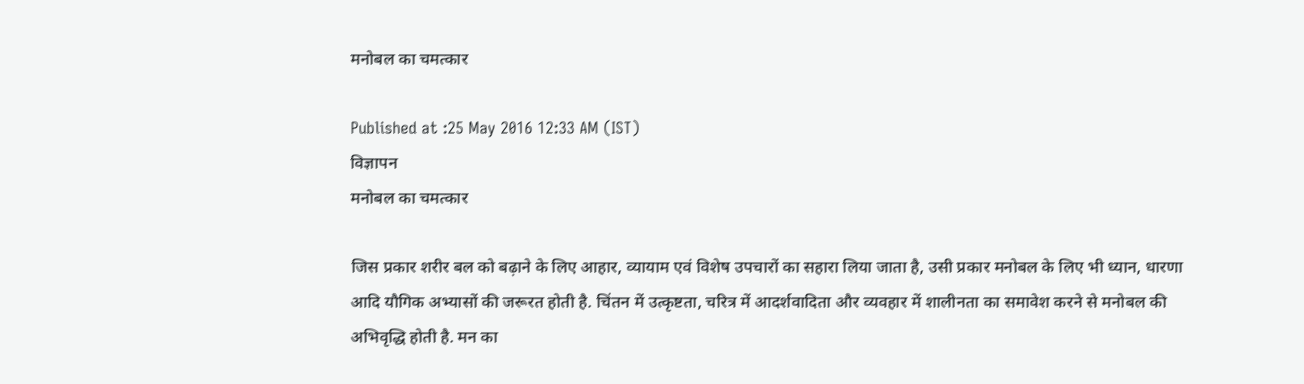मनोबल का चमत्कार

Published at :25 May 2016 12:33 AM (IST)
विज्ञापन
मनोबल का चमत्कार

जिस प्रकार शरीर बल को बढ़ाने के लिए आहार, व्यायाम एवं विशेष उपचारों का सहारा लिया जाता है, उसी प्रकार मनोबल के लिए भी ध्यान, धारणा आदि यौगिक अभ्यासों की जरूरत होती है. चिंतन में उत्कृष्टता, चरित्र में आदर्शवादिता और व्यवहार में शालीनता का समावेश करने से मनोबल की अभिवृद्धि होती है. मन का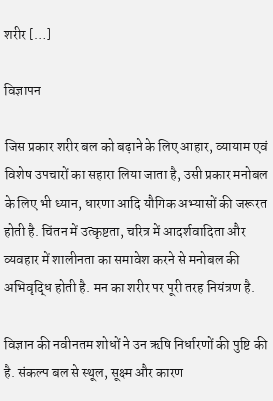शरीर […]

विज्ञापन

जिस प्रकार शरीर बल को बढ़ाने के लिए आहार, व्यायाम एवं विशेष उपचारों का सहारा लिया जाता है, उसी प्रकार मनोबल के लिए भी ध्यान, धारणा आदि यौगिक अभ्यासों की जरूरत होती है. चिंतन में उत्कृष्टता, चरित्र में आदर्शवादिता और व्यवहार में शालीनता का समावेश करने से मनोबल की अभिवृद्धि होती है. मन का शरीर पर पूरी तरह नियंत्रण है.

विज्ञान की नवीनतम शोधों ने उन ऋषि निर्धारणों की पुष्टि की है. संकल्प बल से स्थूल, सूक्ष्म और कारण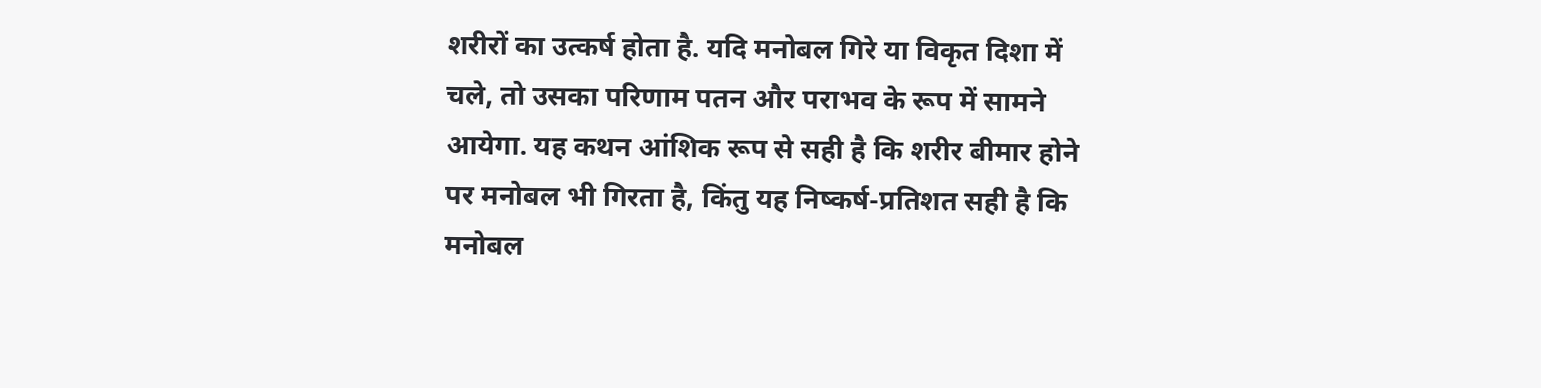शरीरों का उत्कर्ष होता है. यदि मनोबल गिरे या विकृत दिशा में चले, तो उसका परिणाम पतन और पराभव के रूप में सामने आयेगा. यह कथन आंशिक रूप से सही है कि शरीर बीमार होने पर मनोबल भी गिरता है, किंतु यह निष्कर्ष-प्रतिशत सही है कि मनोबल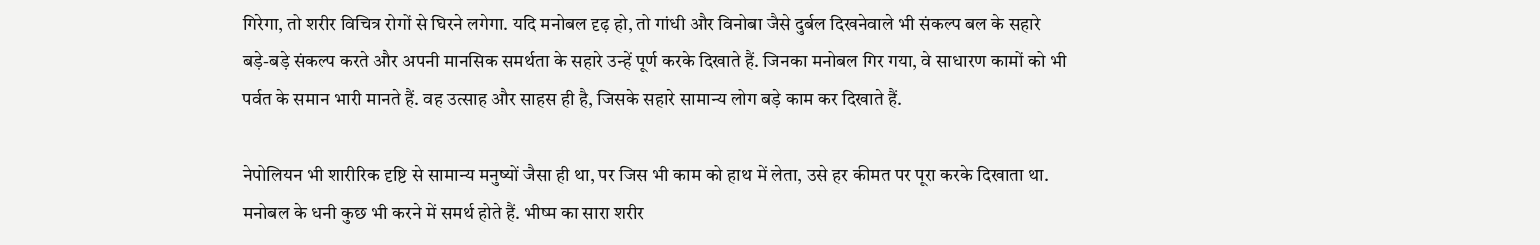गिरेगा, तो शरीर विचित्र रोगों से घिरने लगेगा. यदि मनोबल दृढ़ हो, तो गांधी और विनोबा जैसे दुर्बल दिखनेवाले भी संकल्प बल के सहारे बड़े-बड़े संकल्प करते और अपनी मानसिक समर्थता के सहारे उन्हें पूर्ण करके दिखाते हैं. जिनका मनोबल गिर गया, वे साधारण कामों को भी पर्वत के समान भारी मानते हैं. वह उत्साह और साहस ही है, जिसके सहारे सामान्य लोग बड़े काम कर दिखाते हैं.

नेपोलियन भी शारीरिक दृष्टि से सामान्य मनुष्यों जैसा ही था, पर जिस भी काम को हाथ में लेता, उसे हर कीमत पर पूरा करके दिखाता था. मनोबल के धनी कुछ भी करने में समर्थ होते हैं. भीष्म का सारा शरीर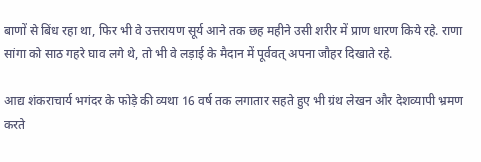बाणों से बिंध रहा था, फिर भी वे उत्तरायण सूर्य आने तक छह महीने उसी शरीर में प्राण धारण किये रहे. राणा सांगा को साठ गहरे घाव लगे थे, तो भी वे लड़ाई के मैदान में पूर्ववत् अपना जौहर दिखाते रहे.

आद्य शंकराचार्य भगंदर के फोड़े की व्यथा 16 वर्ष तक लगातार सहते हुए भी ग्रंथ लेखन और देशव्यापी भ्रमण करते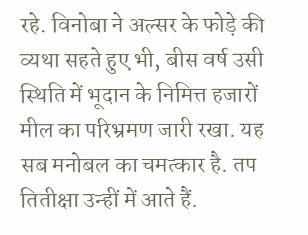रहे. विनोबा ने अल्सर के फोड़े की व्यथा सहते हुए भी, बीस वर्ष उसी स्थिति में भूदान के निमित्त हजारों मील का परिभ्रमण जारी रखा. यह सब मनोबल का चमत्कार है. तप तितीक्षा उन्हीं में आते हैं.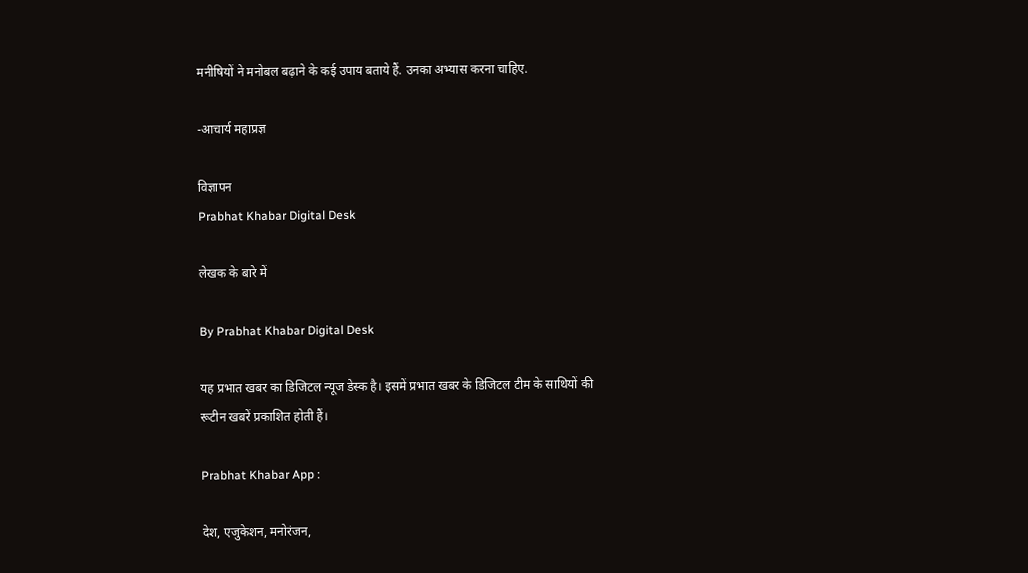मनीषियों ने मनोबल बढ़ाने के कई उपाय बताये हैं. उनका अभ्यास करना चाहिए.

-आचार्य महाप्रज्ञ

विज्ञापन
Prabhat Khabar Digital Desk

लेखक के बारे में

By Prabhat Khabar Digital Desk

यह प्रभात खबर का डिजिटल न्यूज डेस्क है। इसमें प्रभात खबर के डिजिटल टीम के साथियों की रूटीन खबरें प्रकाशित होती हैं।

Prabhat Khabar App :

देश, एजुकेशन, मनोरंजन,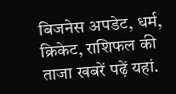बिजनेस अपडेट, धर्म, क्रिकेट, राशिफल की ताजा खबरें पढ़ें यहां.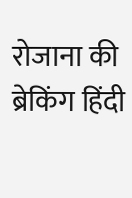रोजाना की ब्रेकिंग हिंदी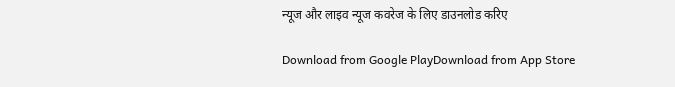न्यूज और लाइव न्यूज कवरेज के लिए डाउनलोड करिए

Download from Google PlayDownload from App Store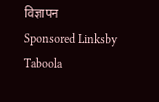विज्ञापन
Sponsored Linksby Taboola